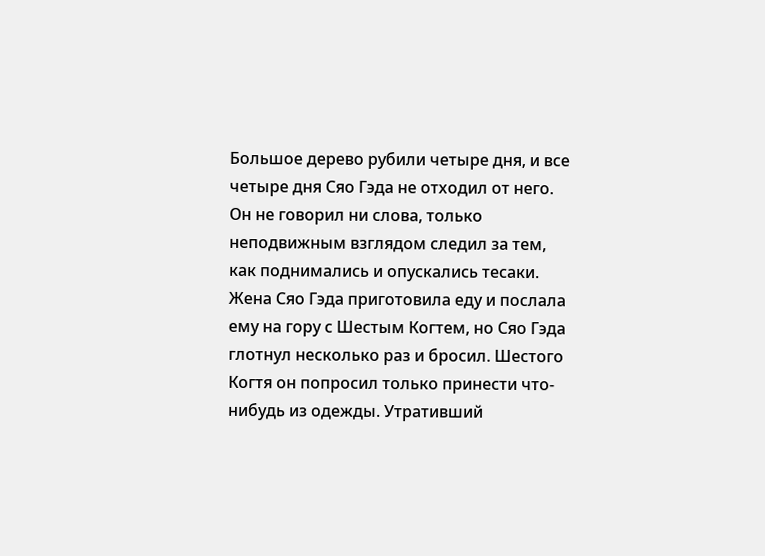Большое дерево рубили четыре дня, и все четыре дня Сяо Гэда не отходил от него. Он не говорил ни слова, только неподвижным взглядом следил за тем, как поднимались и опускались тесаки. Жена Сяо Гэда приготовила еду и послала ему на гору с Шестым Когтем, но Сяо Гэда глотнул несколько раз и бросил. Шестого Когтя он попросил только принести что-нибудь из одежды. Утративший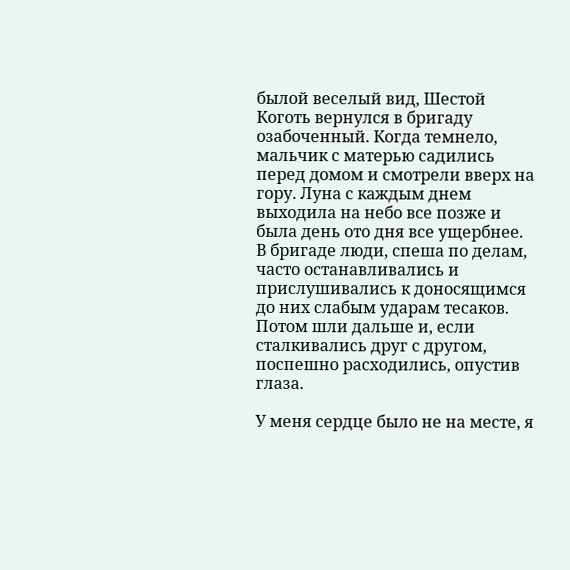былой веселый вид, Шестой Коготь вернулся в бригаду озабоченный. Когда темнело, мальчик с матерью садились перед домом и смотрели вверх на гору. Луна с каждым днем выходила на небо все позже и была день ото дня все ущербнее. В бригаде люди, спеша по делам, часто останавливались и прислушивались к доносящимся до них слабым ударам тесаков. Потом шли дальше и, если сталкивались друг с другом, поспешно расходились, опустив глаза.

У меня сердце было не на месте, я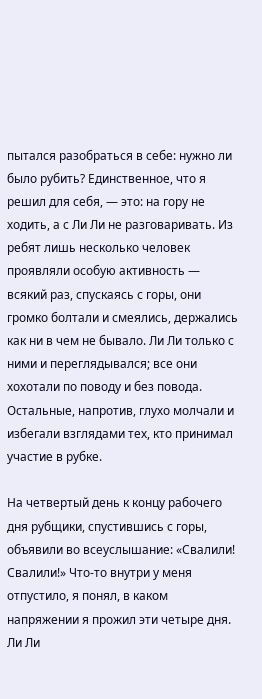пытался разобраться в себе: нужно ли было рубить? Единственное, что я решил для себя, — это: на гору не ходить, а с Ли Ли не разговаривать. Из ребят лишь несколько человек проявляли особую активность — всякий раз, спускаясь с горы, они громко болтали и смеялись, держались как ни в чем не бывало. Ли Ли только с ними и переглядывался; все они хохотали по поводу и без повода. Остальные, напротив, глухо молчали и избегали взглядами тех, кто принимал участие в рубке.

На четвертый день к концу рабочего дня рубщики, спустившись с горы, объявили во всеуслышание: «Свалили! Свалили!» Что-то внутри у меня отпустило, я понял, в каком напряжении я прожил эти четыре дня. Ли Ли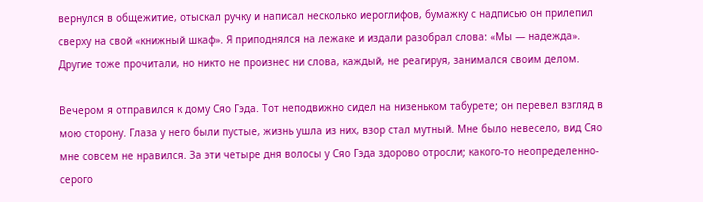вернулся в общежитие, отыскал ручку и написал несколько иероглифов, бумажку с надписью он прилепил сверху на свой «книжный шкаф». Я приподнялся на лежаке и издали разобрал слова: «Мы — надежда». Другие тоже прочитали, но никто не произнес ни слова, каждый, не реагируя, занимался своим делом.

Вечером я отправился к дому Сяо Гэда. Тот неподвижно сидел на низеньком табурете; он перевел взгляд в мою сторону. Глаза у него были пустые, жизнь ушла из них, взор стал мутный. Мне было невесело, вид Сяо мне совсем не нравился. За эти четыре дня волосы у Сяо Гэда здорово отросли; какого-то неопределенно-серого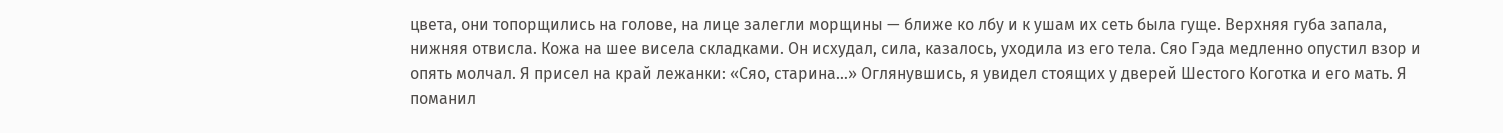цвета, они топорщились на голове, на лице залегли морщины — ближе ко лбу и к ушам их сеть была гуще. Верхняя губа запала, нижняя отвисла. Кожа на шее висела складками. Он исхудал, сила, казалось, уходила из его тела. Сяо Гэда медленно опустил взор и опять молчал. Я присел на край лежанки: «Сяо, старина…» Оглянувшись, я увидел стоящих у дверей Шестого Коготка и его мать. Я поманил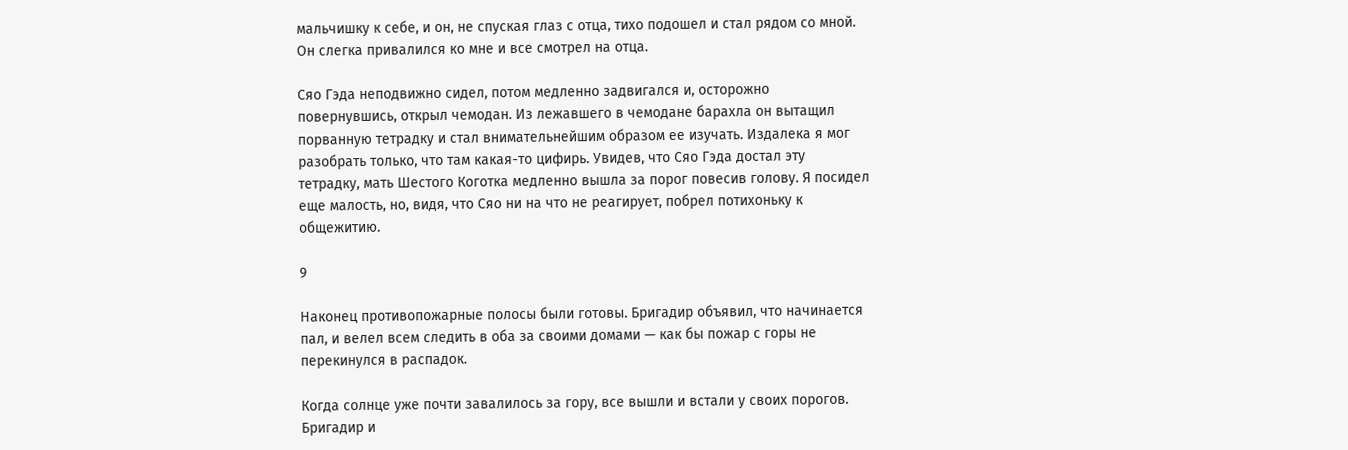мальчишку к себе, и он, не спуская глаз с отца, тихо подошел и стал рядом со мной. Он слегка привалился ко мне и все смотрел на отца.

Сяо Гэда неподвижно сидел, потом медленно задвигался и, осторожно повернувшись, открыл чемодан. Из лежавшего в чемодане барахла он вытащил порванную тетрадку и стал внимательнейшим образом ее изучать. Издалека я мог разобрать только, что там какая-то цифирь. Увидев, что Сяо Гэда достал эту тетрадку, мать Шестого Коготка медленно вышла за порог повесив голову. Я посидел еще малость, но, видя, что Сяо ни на что не реагирует, побрел потихоньку к общежитию.

9

Наконец противопожарные полосы были готовы. Бригадир объявил, что начинается пал, и велел всем следить в оба за своими домами — как бы пожар с горы не перекинулся в распадок.

Когда солнце уже почти завалилось за гору, все вышли и встали у своих порогов. Бригадир и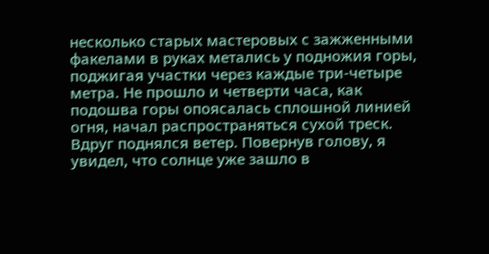несколько старых мастеровых с зажженными факелами в руках метались у подножия горы, поджигая участки через каждые три-четыре метра. Не прошло и четверти часа, как подошва горы опоясалась сплошной линией огня, начал распространяться сухой треск. Вдруг поднялся ветер. Повернув голову, я увидел, что солнце уже зашло в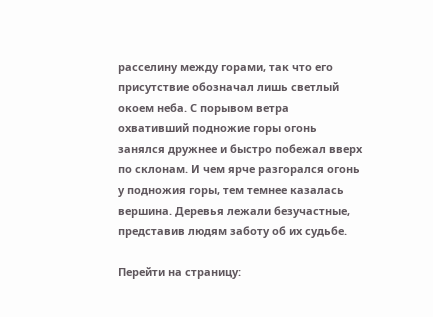расселину между горами, так что его присутствие обозначал лишь светлый окоем неба. С порывом ветра охвативший подножие горы огонь занялся дружнее и быстро побежал вверх по склонам. И чем ярче разгорался огонь у подножия горы, тем темнее казалась вершина. Деревья лежали безучастные, представив людям заботу об их судьбе.

Перейти на страницу: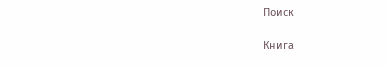Поиск

Книга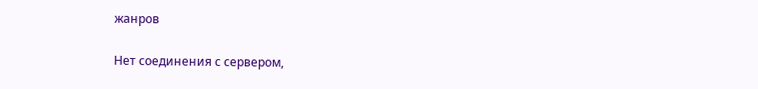жанров

Нет соединения с сервером,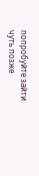попробуйте зайти чуть позже